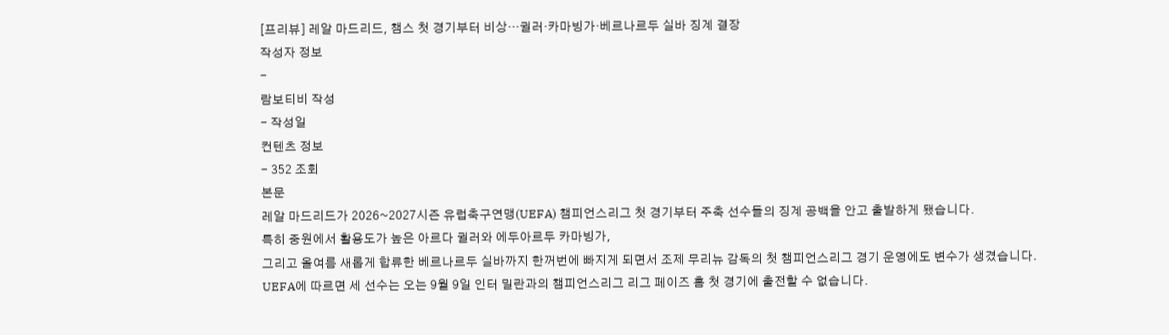[프리뷰] 레알 마드리드, 챔스 첫 경기부터 비상…귈러·카마빙가·베르나르두 실바 징계 결장
작성자 정보
-
람보티비 작성
- 작성일
컨텐츠 정보
- 352 조회
본문
레알 마드리드가 2026~2027시즌 유럽축구연맹(UEFA) 챔피언스리그 첫 경기부터 주축 선수들의 징계 공백을 안고 출발하게 됐습니다.
특히 중원에서 활용도가 높은 아르다 귈러와 에두아르두 카마빙가,
그리고 올여름 새롭게 합류한 베르나르두 실바까지 한꺼번에 빠지게 되면서 조제 무리뉴 감독의 첫 챔피언스리그 경기 운영에도 변수가 생겼습니다.
UEFA에 따르면 세 선수는 오는 9월 9일 인터 밀란과의 챔피언스리그 리그 페이즈 홈 첫 경기에 출전할 수 없습니다.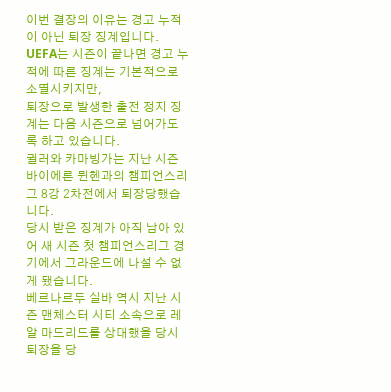이번 결장의 이유는 경고 누적이 아닌 퇴장 징계입니다.
UEFA는 시즌이 끝나면 경고 누적에 따른 징계는 기본적으로 소멸시키지만,
퇴장으로 발생한 출전 정지 징계는 다음 시즌으로 넘어가도록 하고 있습니다.
귈러와 카마빙가는 지난 시즌 바이에른 뮌헨과의 챔피언스리그 8강 2차전에서 퇴장당했습니다.
당시 받은 징계가 아직 남아 있어 새 시즌 첫 챔피언스리그 경기에서 그라운드에 나설 수 없게 됐습니다.
베르나르두 실바 역시 지난 시즌 맨체스터 시티 소속으로 레알 마드리드를 상대했을 당시 퇴장을 당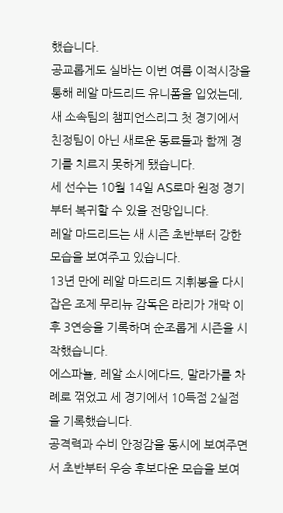했습니다.
공교롭게도 실바는 이번 여름 이적시장을 통해 레알 마드리드 유니폼을 입었는데,
새 소속팀의 챔피언스리그 첫 경기에서 친정팀이 아닌 새로운 동료들과 함께 경기를 치르지 못하게 됐습니다.
세 선수는 10월 14일 AS로마 원정 경기부터 복귀할 수 있을 전망입니다.
레알 마드리드는 새 시즌 초반부터 강한 모습을 보여주고 있습니다.
13년 만에 레알 마드리드 지휘봉을 다시 잡은 조제 무리뉴 감독은 라리가 개막 이후 3연승을 기록하며 순조롭게 시즌을 시작했습니다.
에스파뇰, 레알 소시에다드, 말라가를 차례로 꺾었고 세 경기에서 10득점 2실점을 기록했습니다.
공격력과 수비 안정감을 동시에 보여주면서 초반부터 우승 후보다운 모습을 보여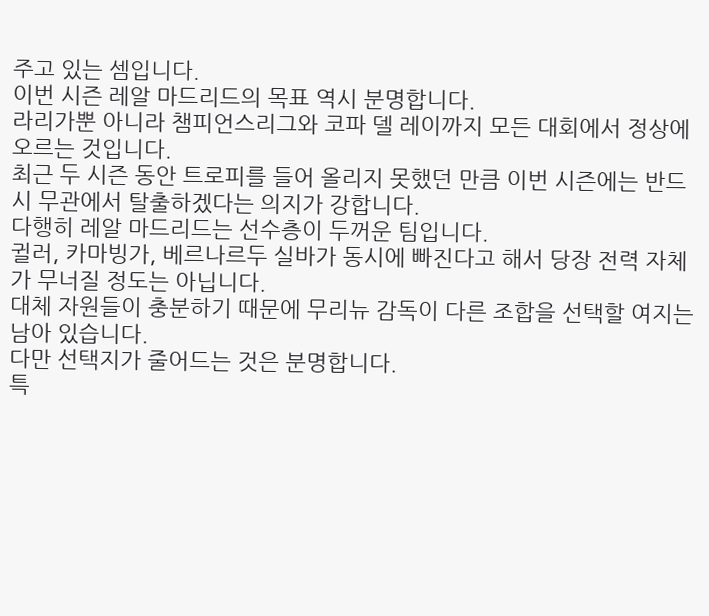주고 있는 셈입니다.
이번 시즌 레알 마드리드의 목표 역시 분명합니다.
라리가뿐 아니라 챔피언스리그와 코파 델 레이까지 모든 대회에서 정상에 오르는 것입니다.
최근 두 시즌 동안 트로피를 들어 올리지 못했던 만큼 이번 시즌에는 반드시 무관에서 탈출하겠다는 의지가 강합니다.
다행히 레알 마드리드는 선수층이 두꺼운 팀입니다.
귈러, 카마빙가, 베르나르두 실바가 동시에 빠진다고 해서 당장 전력 자체가 무너질 정도는 아닙니다.
대체 자원들이 충분하기 때문에 무리뉴 감독이 다른 조합을 선택할 여지는 남아 있습니다.
다만 선택지가 줄어드는 것은 분명합니다.
특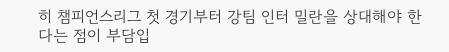히 챔피언스리그 첫 경기부터 강팀 인터 밀란을 상대해야 한다는 점이 부담입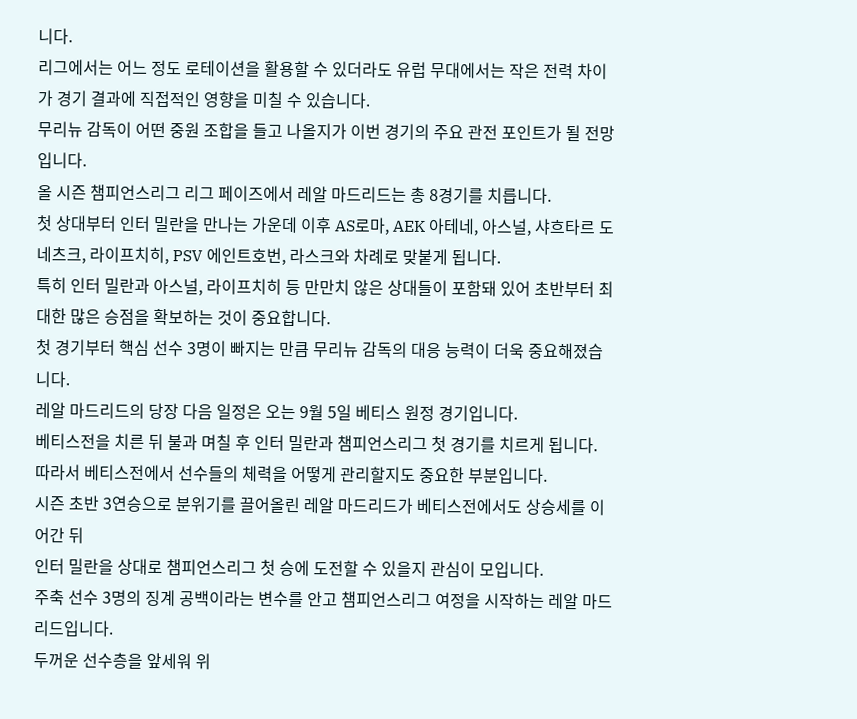니다.
리그에서는 어느 정도 로테이션을 활용할 수 있더라도 유럽 무대에서는 작은 전력 차이가 경기 결과에 직접적인 영향을 미칠 수 있습니다.
무리뉴 감독이 어떤 중원 조합을 들고 나올지가 이번 경기의 주요 관전 포인트가 될 전망입니다.
올 시즌 챔피언스리그 리그 페이즈에서 레알 마드리드는 총 8경기를 치릅니다.
첫 상대부터 인터 밀란을 만나는 가운데 이후 AS로마, AEK 아테네, 아스널, 샤흐타르 도네츠크, 라이프치히, PSV 에인트호번, 라스크와 차례로 맞붙게 됩니다.
특히 인터 밀란과 아스널, 라이프치히 등 만만치 않은 상대들이 포함돼 있어 초반부터 최대한 많은 승점을 확보하는 것이 중요합니다.
첫 경기부터 핵심 선수 3명이 빠지는 만큼 무리뉴 감독의 대응 능력이 더욱 중요해졌습니다.
레알 마드리드의 당장 다음 일정은 오는 9월 5일 베티스 원정 경기입니다.
베티스전을 치른 뒤 불과 며칠 후 인터 밀란과 챔피언스리그 첫 경기를 치르게 됩니다.
따라서 베티스전에서 선수들의 체력을 어떻게 관리할지도 중요한 부분입니다.
시즌 초반 3연승으로 분위기를 끌어올린 레알 마드리드가 베티스전에서도 상승세를 이어간 뒤
인터 밀란을 상대로 챔피언스리그 첫 승에 도전할 수 있을지 관심이 모입니다.
주축 선수 3명의 징계 공백이라는 변수를 안고 챔피언스리그 여정을 시작하는 레알 마드리드입니다.
두꺼운 선수층을 앞세워 위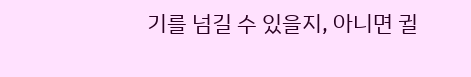기를 넘길 수 있을지, 아니면 귈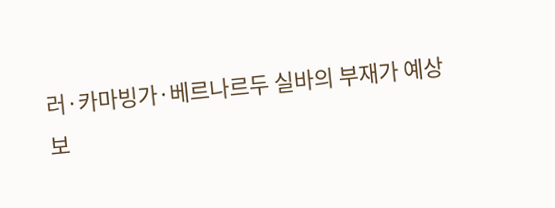러·카마빙가·베르나르두 실바의 부재가 예상보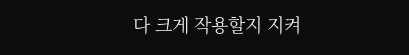다 크게 작용할지 지켜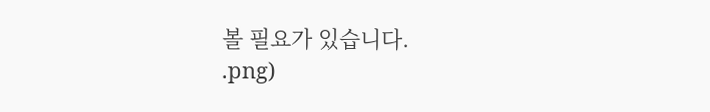볼 필요가 있습니다.
.png)